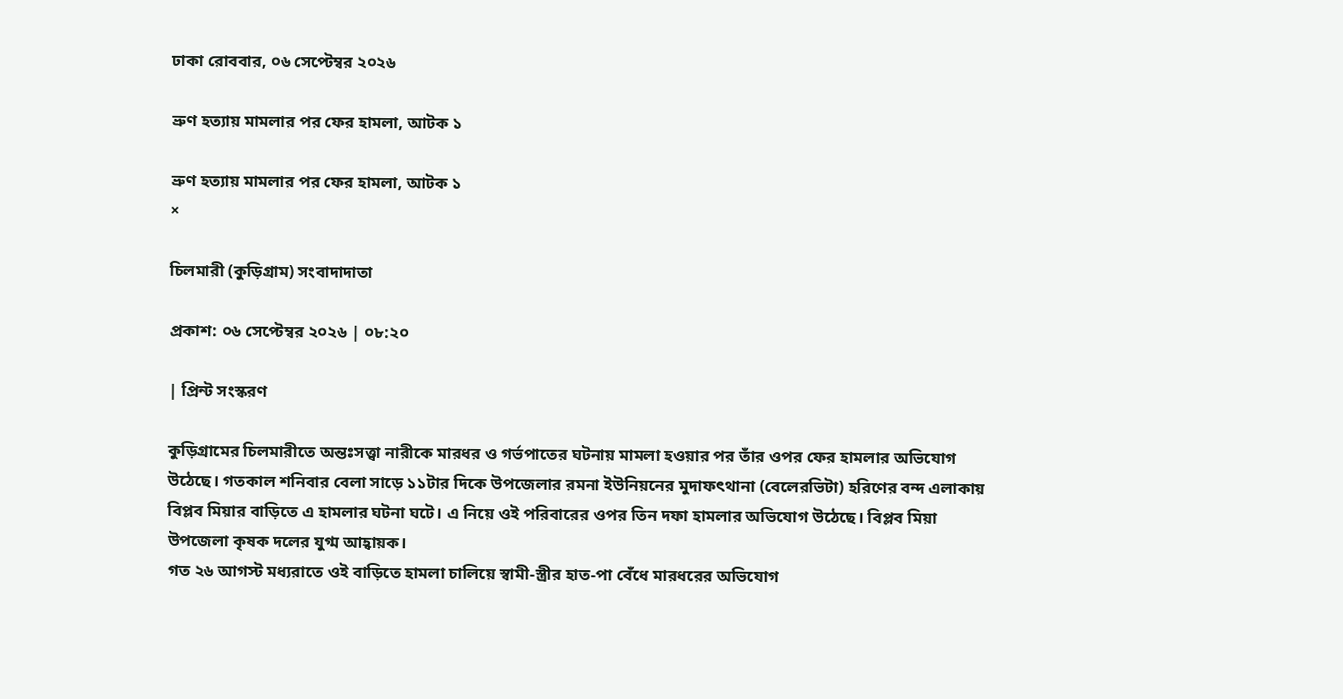ঢাকা রোববার, ০৬ সেপ্টেম্বর ২০২৬

ভ্রুণ হত্যায় মামলার পর ফের হামলা, আটক ১

ভ্রুণ হত্যায় মামলার পর ফের হামলা, আটক ১
×

চিলমারী (কুড়িগ্রাম) সংবাদাদাতা

প্রকাশ: ০৬ সেপ্টেম্বর ২০২৬ | ০৮:২০

| প্রিন্ট সংস্করণ

কুড়িগ্রামের চিলমারীতে অন্তঃসত্ত্বা নারীকে মারধর ও গর্ভপাতের ঘটনায় মামলা হওয়ার পর তাঁর ওপর ফের হামলার অভিযোগ উঠেছে। গতকাল শনিবার বেলা সাড়ে ১১টার দিকে উপজেলার রমনা ইউনিয়নের মুদাফৎথানা (বেলেরভিটা) হরিণের বন্দ এলাকায় বিপ্লব মিয়ার বাড়িতে এ হামলার ঘটনা ঘটে। এ নিয়ে ওই পরিবারের ওপর তিন দফা হামলার অভিযোগ উঠেছে। বিপ্লব মিয়া উপজেলা কৃষক দলের যুগ্ম আহ্বায়ক।
গত ২৬ আগস্ট মধ্যরাতে ওই বাড়িতে হামলা চালিয়ে স্বামী-স্ত্রীর হাত-পা বেঁধে মারধরের অভিযোগ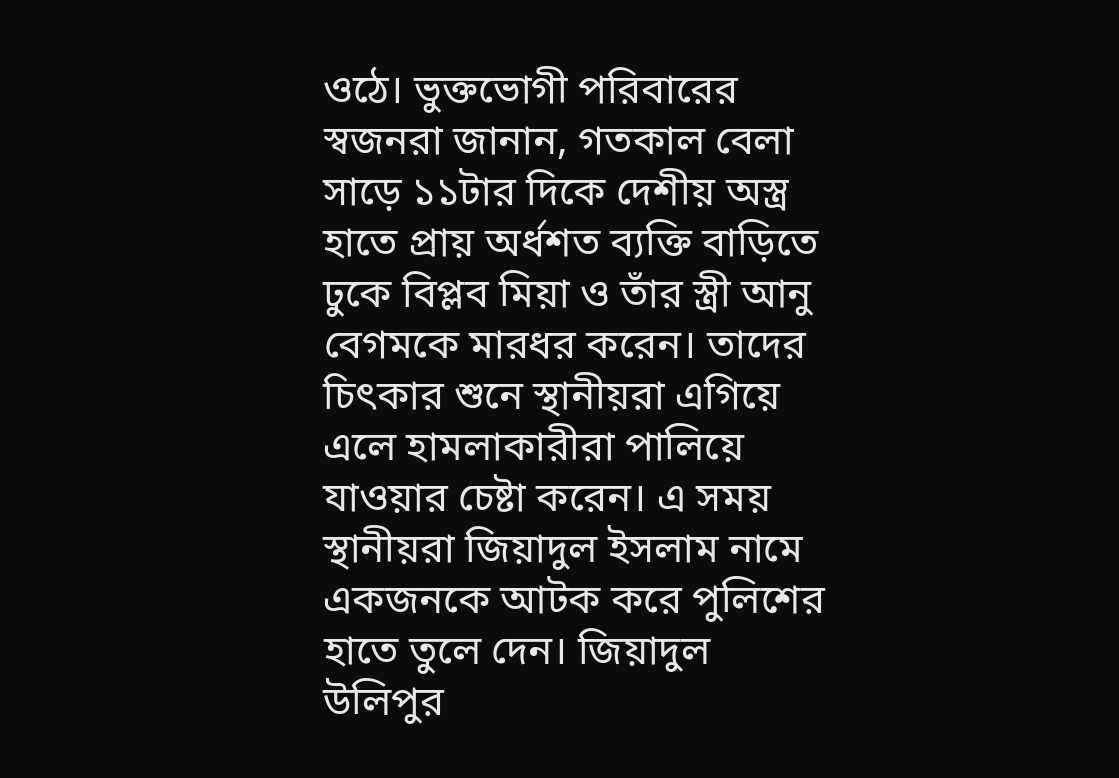ওঠে। ভুক্তভোগী পরিবারের স্বজনরা জানান, গতকাল বেলা সাড়ে ১১টার দিকে দেশীয় অস্ত্র হাতে প্রায় অর্ধশত ব্যক্তি বাড়িতে ঢুকে বিপ্লব মিয়া ও তাঁর স্ত্রী আনু বেগমকে মারধর করেন। তাদের চিৎকার শুনে স্থানীয়রা এগিয়ে এলে হামলাকারীরা পালিয়ে যাওয়ার চেষ্টা করেন। এ সময় স্থানীয়রা জিয়াদুল ইসলাম নামে একজনকে আটক করে পুলিশের হাতে তুলে দেন। জিয়াদুল উলিপুর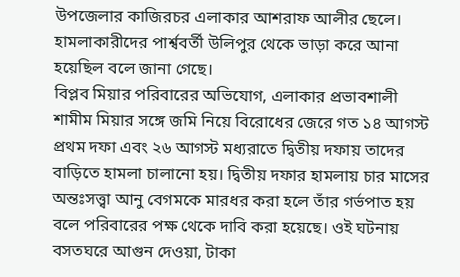উপজেলার কাজিরচর এলাকার আশরাফ আলীর ছেলে। হামলাকারীদের পার্শ্ববর্তী উলিপুর থেকে ভাড়া করে আনা হয়েছিল বলে জানা গেছে।
বিপ্লব মিয়ার পরিবারের অভিযোগ, এলাকার প্রভাবশালী শামীম মিয়ার সঙ্গে জমি নিয়ে বিরোধের জেরে গত ১৪ আগস্ট প্রথম দফা এবং ২৬ আগস্ট মধ্যরাতে দ্বিতীয় দফায় তাদের বাড়িতে হামলা চালানো হয়। দ্বিতীয় দফার হামলায় চার মাসের অন্তঃসত্ত্বা আনু বেগমকে মারধর করা হলে তাঁর গর্ভপাত হয় বলে পরিবারের পক্ষ থেকে দাবি করা হয়েছে। ওই ঘটনায় বসতঘরে আগুন দেওয়া, টাকা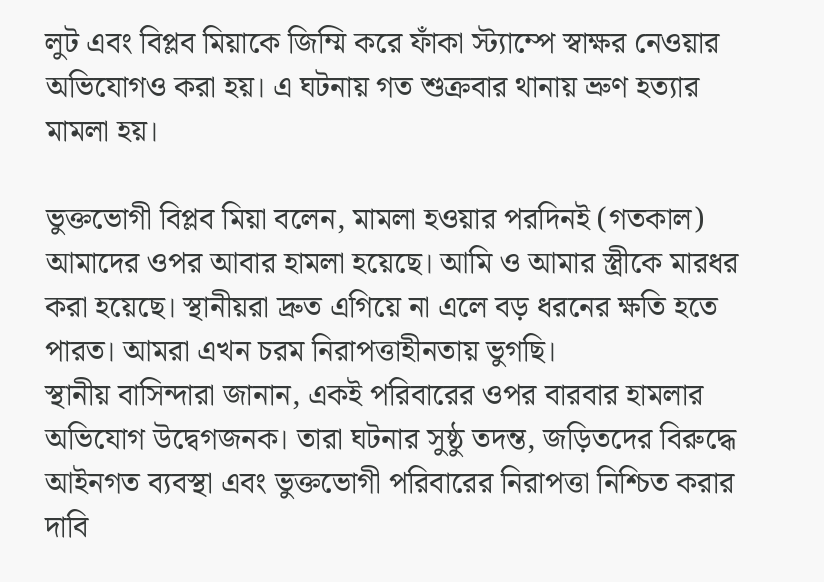লুট এবং বিপ্লব মিয়াকে জিম্মি করে ফাঁকা স্ট্যাম্পে স্বাক্ষর নেওয়ার অভিযোগও করা হয়। এ ঘটনায় গত শুক্রবার থানায় ভ্রুণ হত্যার মামলা হয়।

ভুক্তভোগী বিপ্লব মিয়া বলেন, মামলা হওয়ার পরদিনই (গতকাল) আমাদের ওপর আবার হামলা হয়েছে। আমি ও আমার স্ত্রীকে মারধর করা হয়েছে। স্থানীয়রা দ্রুত এগিয়ে না এলে বড় ধরনের ক্ষতি হতে পারত। আমরা এখন চরম নিরাপত্তাহীনতায় ভুগছি।
স্থানীয় বাসিন্দারা জানান, একই পরিবারের ওপর বারবার হামলার অভিযোগ উদ্বেগজনক। তারা ঘটনার সুষ্ঠু তদন্ত, জড়িতদের বিরুদ্ধে আইনগত ব্যবস্থা এবং ভুক্তভোগী পরিবারের নিরাপত্তা নিশ্চিত করার দাবি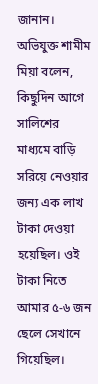জানান।
অভিযুক্ত শামীম মিয়া বলেন, কিছুদিন আগে সালিশের মাধ্যমে বাড়ি সরিয়ে নেওয়ার জন্য এক লাখ টাকা দেওয়া হয়েছিল। ওই টাকা নিতে আমার ৫-৬ জন ছেলে সেখানে গিয়েছিল।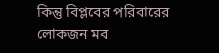কিন্তু বিপ্লবের পরিবারের লোকজন মব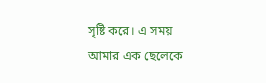সৃষ্টি করে। এ সময় আমার এক ছেলেকে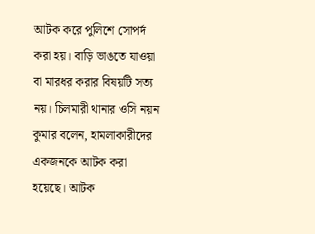আটক করে পুলিশে সোপর্দ করা হয়। বাড়ি ভাঙতে যাওয়া বা মারধর করার বিষয়টি সত্য নয়। চিলমারী থানার ওসি নয়ন কুমার বলেন, হামলাকারীদের একজনকে আটক করা হয়েছে। আটক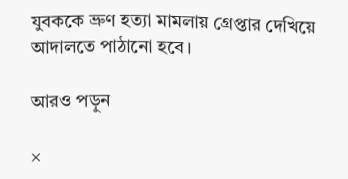যুবককে ভ্রুণ হত্যা মামলায় গ্রেপ্তার দেখিয়ে আদালতে পাঠানো হবে।

আরও পড়ুন

×